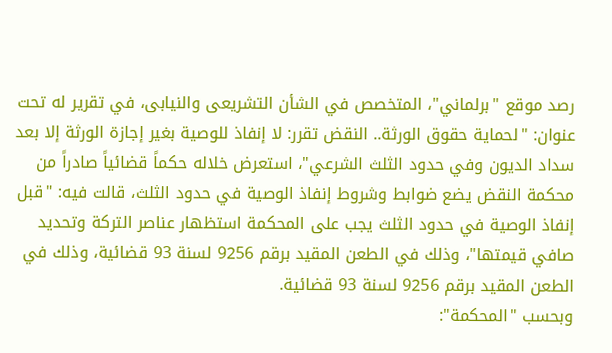رصد موقع "برلماني"، المتخصص في الشأن التشريعى والنيابى، في تقرير له تحت عنوان: "لحماية حقوق الورثة.. النقض تقرر: لا إنفاذ للوصية بغير إجازة الورثة إلا بعد سداد الديون وفي حدود الثلث الشرعي"، استعرض خلاله حكماً قضائياً صادراً من محكمة النقض يضع ضوابط وشروط إنفاذ الوصية في حدود الثلث، قالت فيه: "قبل إنفاذ الوصية في حدود الثلث يجب على المحكمة استظهار عناصر التركة وتحديد صافي قيمتها"، وذلك في الطعن المقيد برقم 9256 لسنة 93 قضائية، وذلك في الطعن المقيد برقم 9256 لسنة 93 قضائية.
وبحسب "المحكمة":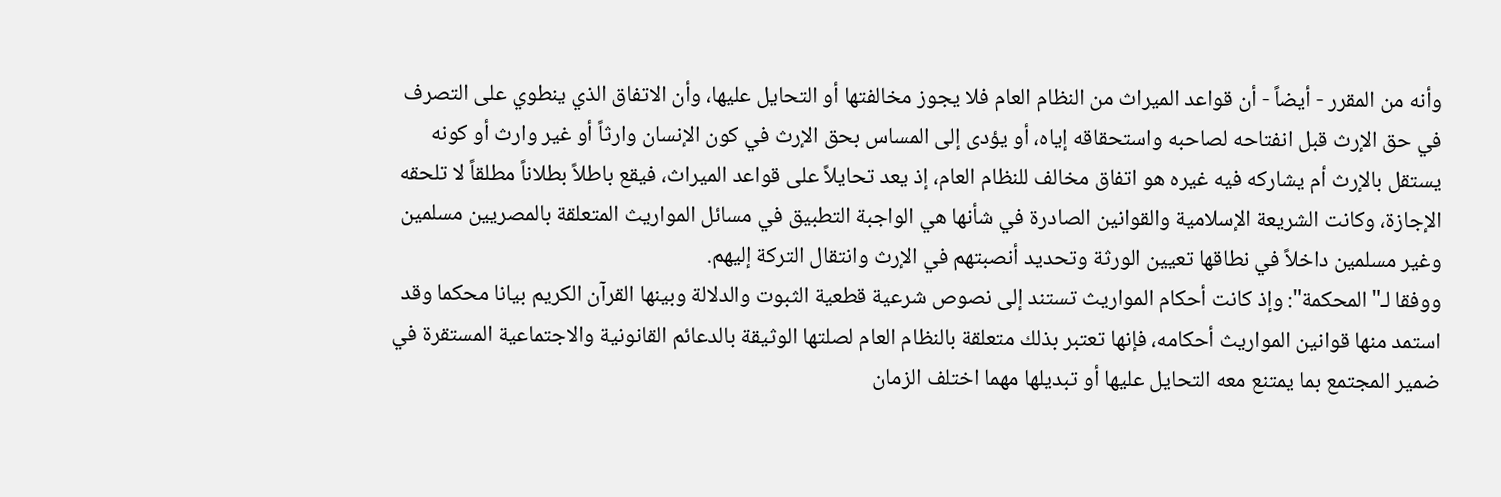وأنه من المقرر - أيضاً - أن قواعد الميراث من النظام العام فلا يجوز مخالفتها أو التحايل عليها، وأن الاتفاق الذي ينطوي على التصرف في حق الإرث قبل انفتاحه لصاحبه واستحقاقه إياه، أو يؤدى إلى المساس بحق الإرث في كون الإنسان وارثاً أو غير وارث أو كونه يستقل بالإرث أم يشاركه فيه غيره هو اتفاق مخالف للنظام العام، إذ يعد تحايلاً على قواعد الميراث، فيقع باطلاً بطلاناً مطلقاً لا تلحقه الإجازة، وكانت الشريعة الإسلامية والقوانين الصادرة في شأنها هي الواجبة التطبيق في مسائل المواريث المتعلقة بالمصريين مسلمين وغير مسلمين داخلاً في نطاقها تعيين الورثة وتحديد أنصبتهم في الإرث وانتقال التركة إليهم.
ووفقا لـ"المحكمة": وإذ كانت أحكام المواريث تستند إلى نصوص شرعية قطعية الثبوت والدلالة وبينها القرآن الكريم بيانا محكما وقد استمد منها قوانين المواريث أحكامه، فإنها تعتبر بذلك متعلقة بالنظام العام لصلتها الوثيقة بالدعائم القانونية والاجتماعية المستقرة في ضمير المجتمع بما يمتنع معه التحايل عليها أو تبديلها مهما اختلف الزمان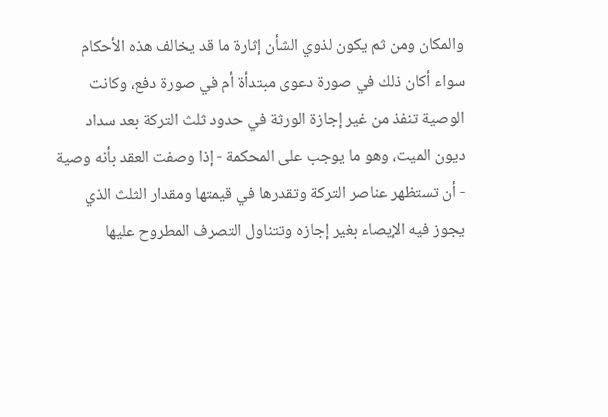والمكان ومن ثم يكون لذوي الشأن إثارة ما قد يخالف هذه الأحكام سواء أكان ذلك في صورة دعوى مبتدأة أم في صورة دفع، وكانت الوصية تنفذ من غير إجازة الورثة في حدود ثلث التركة بعد سداد ديون الميت، وهو ما يوجب على المحكمة - إذا وصفت العقد بأنه وصية - أن تستظهر عناصر التركة وتقدرها في قيمتها ومقدار الثلث الذي يجوز فيه الإيصاء بغير إجازه وتتناول التصرف المطروح عليها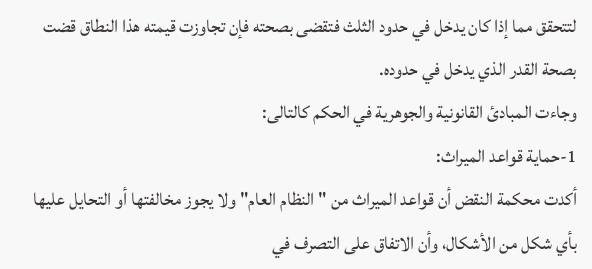لتتحقق مما إذا كان يدخل في حدود الثلث فتقضى بصحته فإن تجاوزت قيمته هذا النطاق قضت بصحة القدر الذي يدخل في حدوده.
وجاءت المبادئ القانونية والجوهرية في الحكم كالتالى:
1-حماية قواعد الميراث:
أكدت محكمة النقض أن قواعد الميراث من "النظام العام" ولا يجوز مخالفتها أو التحايل عليها بأي شكل من الأشكال، وأن الاتفاق على التصرف في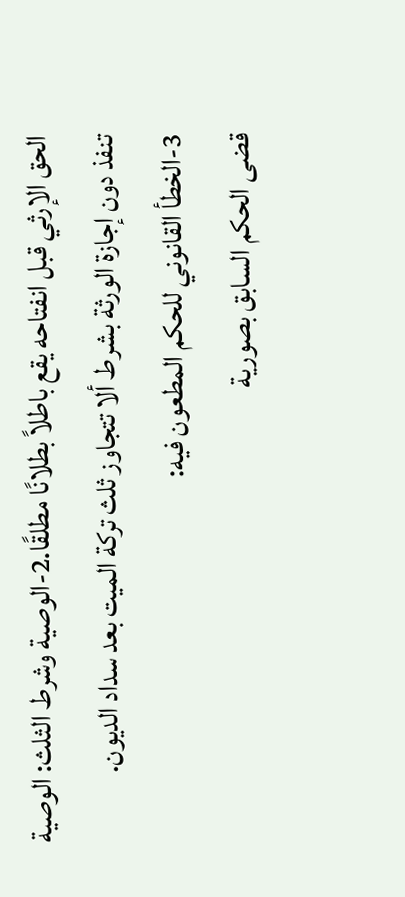الحق الإرثي قبل انفتاحه يقع باطلاً بطلانًا مطلقًا.2-الوصية وشرط الثلث: الوصية تنفذ دون إجازة الورثة بشرط ألا تتجاوز ثلث تركة الميت بعد سداد الديون.
3-الخطأ القانوني للحكم المطعون فيه:
قضى الحكم السابق بصورية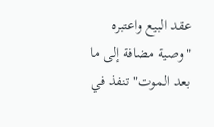عقد البيع واعتبره "وصية مضافة إلى ما بعد الموت" تنفذ في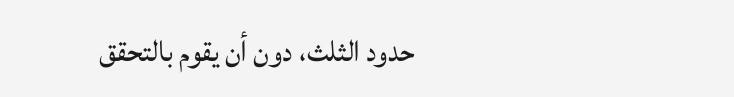حدود الثلث، دون أن يقوم بالتحقق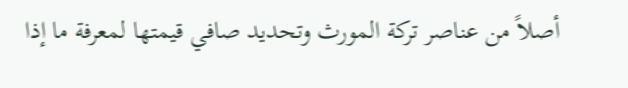أصلاً من عناصر تركة المورث وتحديد صافي قيمتها لمعرفة ما إذا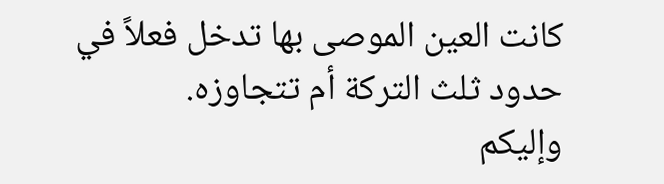كانت العين الموصى بها تدخل فعلاً في حدود ثلث التركة أم تتجاوزه.
وإليكم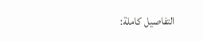التفاصيل كاملة: